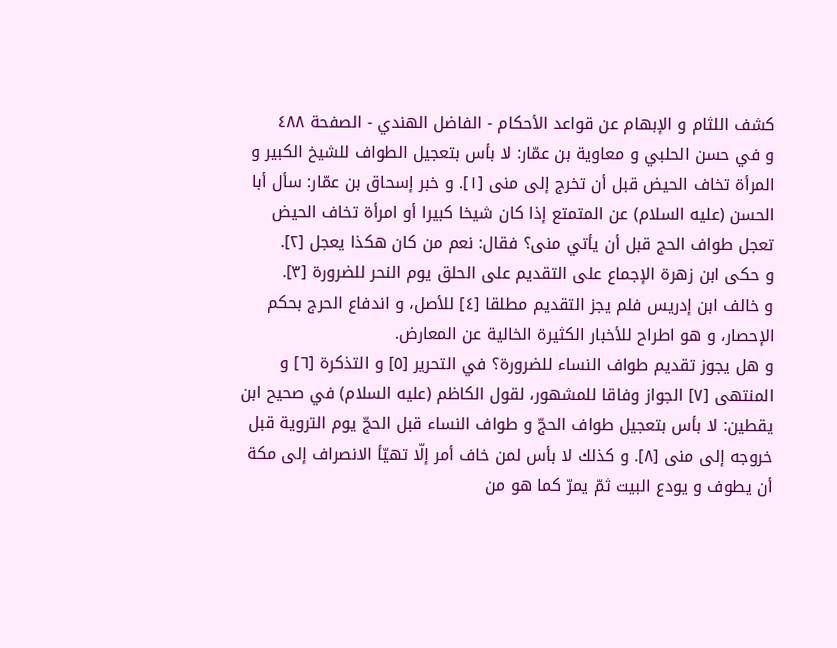كشف اللثام و الإبهام عن قواعد الأحكام - الفاضل الهندي - الصفحة ٤٨٨
و في حسن الحلبي و معاوية بن عمّار: لا بأس بتعجيل الطواف للشيخ الكبير و المرأة تخاف الحيض قبل أن تخرج إلى منى [١]. و خبر إسحاق بن عمّار: سأل أبا الحسن (عليه السلام) عن المتمتع إذا كان شيخا كبيرا أو امرأة تخاف الحيض تعجل طواف الحج قبل أن يأتي منى؟ فقال: نعم من كان هكذا يعجل [٢].
و حكى ابن زهرة الإجماع على التقديم على الحلق يوم النحر للضرورة [٣].
و خالف ابن إدريس فلم يجز التقديم مطلقا [٤] للأصل، و اندفاع الحرج بحكم الإحصار، و هو اطراح للأخبار الكثيرة الخالية عن المعارض.
و هل يجوز تقديم طواف النساء للضرورة؟ في التحرير [٥] و التذكرة [٦] و المنتهى [٧] الجواز وفاقا للمشهور، لقول الكاظم (عليه السلام) في صحيح ابن يقطين: لا بأس بتعجيل طواف الحجّ و طواف النساء قبل الحجّ يوم التروية قبل خروجه إلى منى [٨]. و كذلك لا بأس لمن خاف أمر إلّا تهيّأ الانصراف إلى مكة أن يطوف و يودع البيت ثمّ يمرّ كما هو من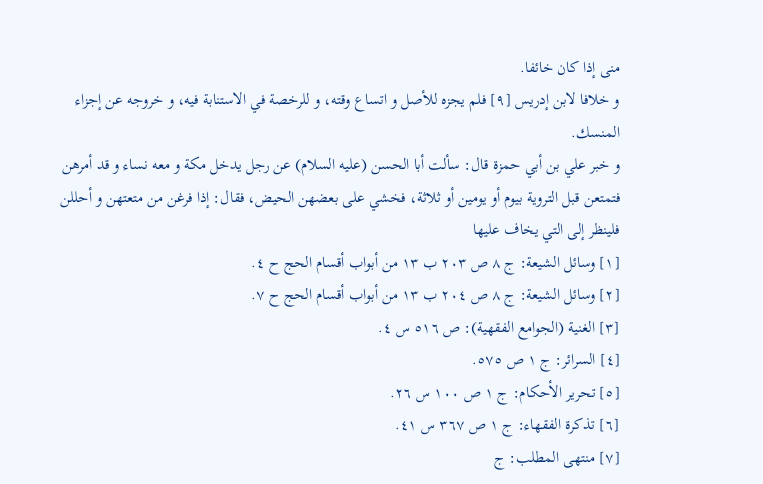منى إذا كان خائفا.
و خلافا لابن إدريس [٩] فلم يجزه للأصل و اتساع وقته، و للرخصة في الاستنابة فيه، و خروجه عن إجزاء المنسك.
و خبر علي بن أبي حمزة قال: سألت أبا الحسن (عليه السلام) عن رجل يدخل مكة و معه نساء و قد أمرهن فتمتعن قبل التروية بيوم أو يومين أو ثلاثة، فخشي على بعضهن الحيض، فقال: إذا فرغن من متعتهن و أحللن فلينظر إلى التي يخاف عليها
[١] وسائل الشيعة: ج ٨ ص ٢٠٣ ب ١٣ من أبواب أقسام الحج ح ٤.
[٢] وسائل الشيعة: ج ٨ ص ٢٠٤ ب ١٣ من أبواب أقسام الحج ح ٧.
[٣] الغنية (الجوامع الفقهية): ص ٥١٦ س ٤.
[٤] السرائر: ج ١ ص ٥٧٥.
[٥] تحرير الأحكام: ج ١ ص ١٠٠ س ٢٦.
[٦] تذكرة الفقهاء: ج ١ ص ٣٦٧ س ٤١.
[٧] منتهى المطلب: ج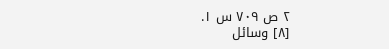٢ ص ٧٠٩ س ١.
[٨] وسائل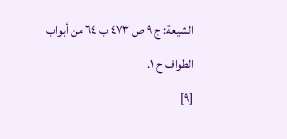الشيعة: ج ٩ ص ٤٧٣ ب ٦٤ من أبواب الطواف ح ١.
[٩]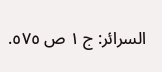السرائر: ج ١ ص ٥٧٥.